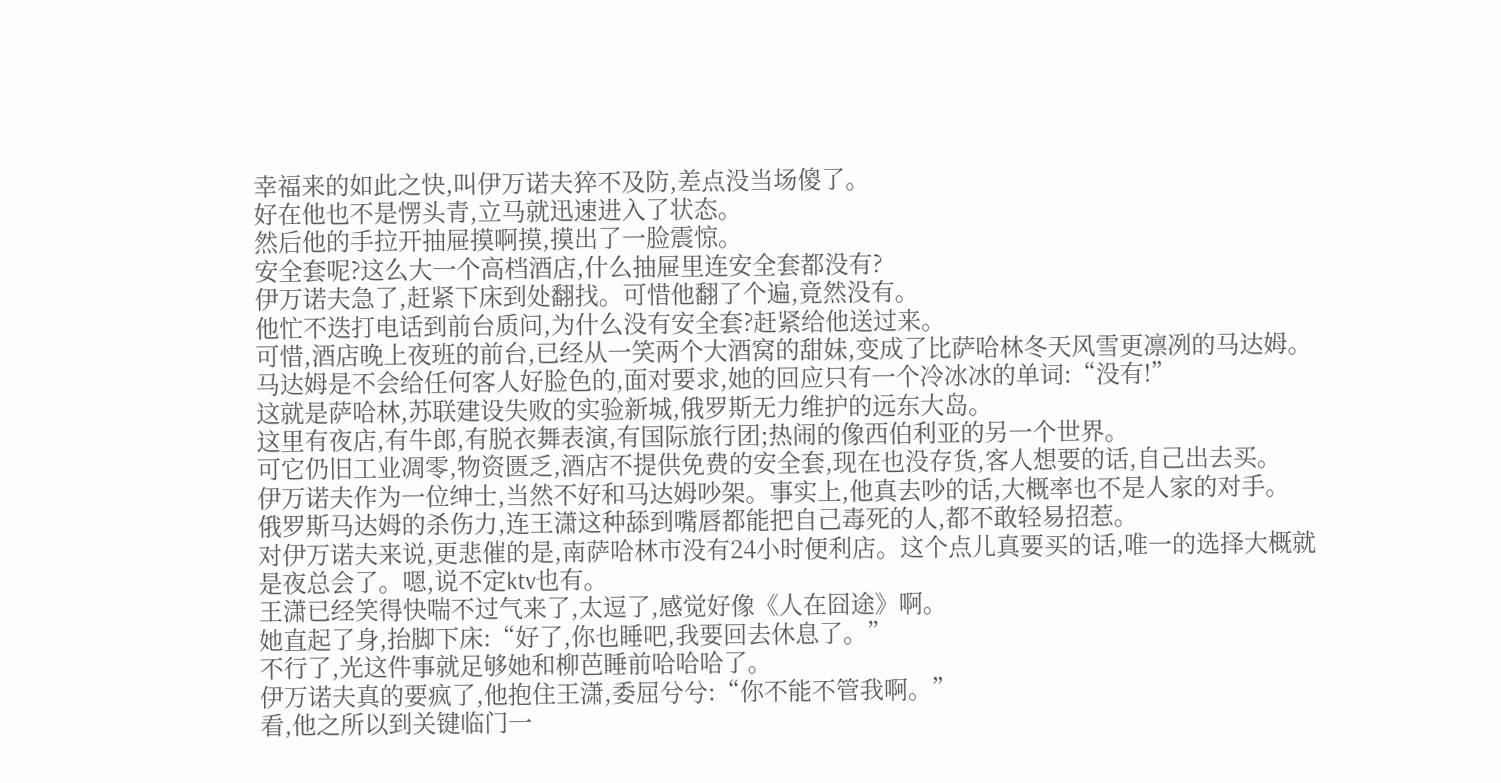幸福来的如此之快,叫伊万诺夫猝不及防,差点没当场傻了。
好在他也不是愣头青,立马就迅速进入了状态。
然后他的手拉开抽屉摸啊摸,摸出了一脸震惊。
安全套呢?这么大一个高档酒店,什么抽屉里连安全套都没有?
伊万诺夫急了,赶紧下床到处翻找。可惜他翻了个遍,竟然没有。
他忙不迭打电话到前台质问,为什么没有安全套?赶紧给他送过来。
可惜,酒店晚上夜班的前台,已经从一笑两个大酒窝的甜妹,变成了比萨哈林冬天风雪更凛冽的马达姆。
马达姆是不会给任何客人好脸色的,面对要求,她的回应只有一个冷冰冰的单词:“没有!”
这就是萨哈林,苏联建设失败的实验新城,俄罗斯无力维护的远东大岛。
这里有夜店,有牛郎,有脱衣舞表演,有国际旅行团;热闹的像西伯利亚的另一个世界。
可它仍旧工业凋零,物资匮乏,酒店不提供免费的安全套,现在也没存货,客人想要的话,自己出去买。
伊万诺夫作为一位绅士,当然不好和马达姆吵架。事实上,他真去吵的话,大概率也不是人家的对手。
俄罗斯马达姆的杀伤力,连王潇这种舔到嘴唇都能把自己毒死的人,都不敢轻易招惹。
对伊万诺夫来说,更悲催的是,南萨哈林市没有24小时便利店。这个点儿真要买的话,唯一的选择大概就是夜总会了。嗯,说不定ktv也有。
王潇已经笑得快喘不过气来了,太逗了,感觉好像《人在囧途》啊。
她直起了身,抬脚下床:“好了,你也睡吧,我要回去休息了。”
不行了,光这件事就足够她和柳芭睡前哈哈哈了。
伊万诺夫真的要疯了,他抱住王潇,委屈兮兮:“你不能不管我啊。”
看,他之所以到关键临门一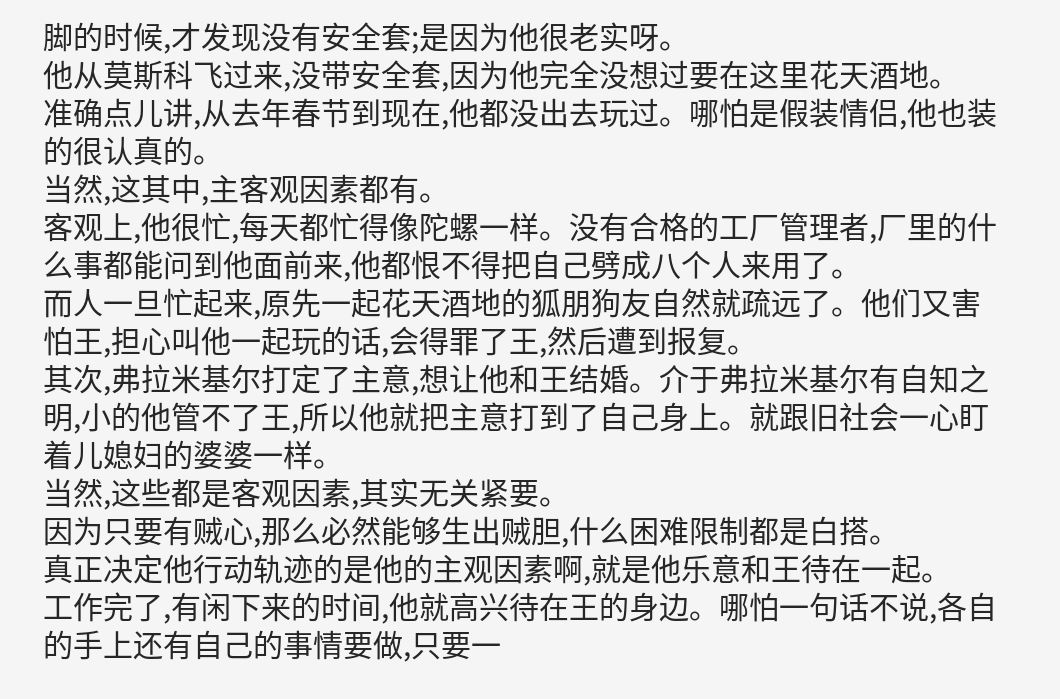脚的时候,才发现没有安全套;是因为他很老实呀。
他从莫斯科飞过来,没带安全套,因为他完全没想过要在这里花天酒地。
准确点儿讲,从去年春节到现在,他都没出去玩过。哪怕是假装情侣,他也装的很认真的。
当然,这其中,主客观因素都有。
客观上,他很忙,每天都忙得像陀螺一样。没有合格的工厂管理者,厂里的什么事都能问到他面前来,他都恨不得把自己劈成八个人来用了。
而人一旦忙起来,原先一起花天酒地的狐朋狗友自然就疏远了。他们又害怕王,担心叫他一起玩的话,会得罪了王,然后遭到报复。
其次,弗拉米基尔打定了主意,想让他和王结婚。介于弗拉米基尔有自知之明,小的他管不了王,所以他就把主意打到了自己身上。就跟旧社会一心盯着儿媳妇的婆婆一样。
当然,这些都是客观因素,其实无关紧要。
因为只要有贼心,那么必然能够生出贼胆,什么困难限制都是白搭。
真正决定他行动轨迹的是他的主观因素啊,就是他乐意和王待在一起。
工作完了,有闲下来的时间,他就高兴待在王的身边。哪怕一句话不说,各自的手上还有自己的事情要做,只要一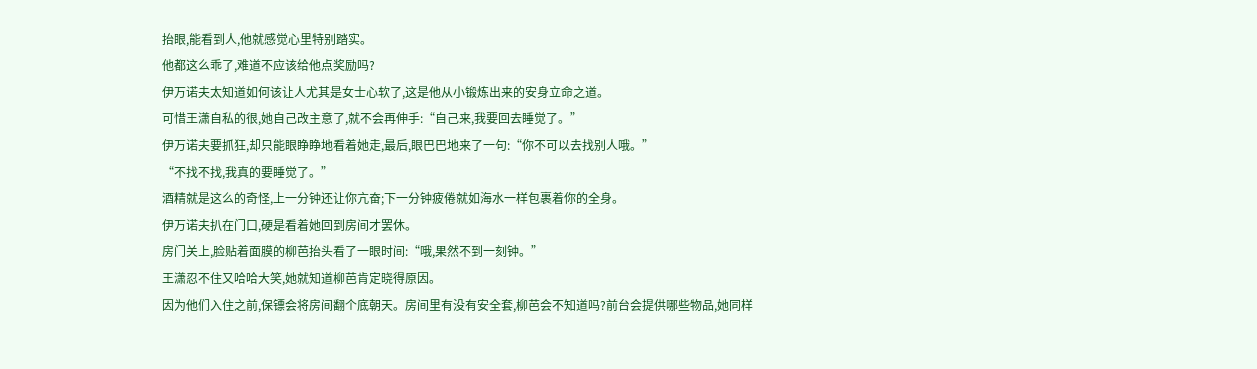抬眼,能看到人,他就感觉心里特别踏实。
他都这么乖了,难道不应该给他点奖励吗?
伊万诺夫太知道如何该让人尤其是女士心软了,这是他从小锻炼出来的安身立命之道。
可惜王潇自私的很,她自己改主意了,就不会再伸手:“自己来,我要回去睡觉了。”
伊万诺夫要抓狂,却只能眼睁睁地看着她走,最后,眼巴巴地来了一句:“你不可以去找别人哦。”
“不找不找,我真的要睡觉了。”
酒精就是这么的奇怪,上一分钟还让你亢奋;下一分钟疲倦就如海水一样包裹着你的全身。
伊万诺夫扒在门口,硬是看着她回到房间才罢休。
房门关上,脸贴着面膜的柳芭抬头看了一眼时间:“哦,果然不到一刻钟。”
王潇忍不住又哈哈大笑,她就知道柳芭肯定晓得原因。
因为他们入住之前,保镖会将房间翻个底朝天。房间里有没有安全套,柳芭会不知道吗?前台会提供哪些物品,她同样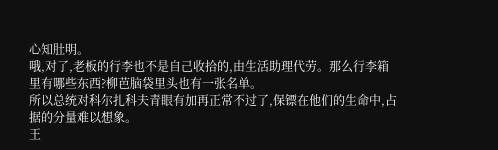心知肚明。
哦,对了,老板的行李也不是自己收拾的,由生活助理代劳。那么行李箱里有哪些东西?柳芭脑袋里头也有一张名单。
所以总统对科尔扎科夫青眼有加再正常不过了,保镖在他们的生命中,占据的分量难以想象。
王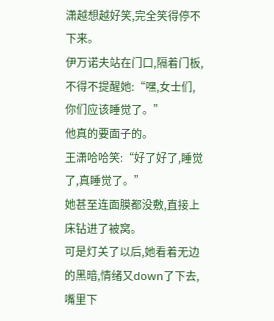潇越想越好笑,完全笑得停不下来。
伊万诺夫站在门口,隔着门板,不得不提醒她:“嘿,女士们,你们应该睡觉了。”
他真的要面子的。
王潇哈哈笑:“好了好了,睡觉了,真睡觉了。”
她甚至连面膜都没敷,直接上床钻进了被窝。
可是灯关了以后,她看着无边的黑暗,情绪又down了下去,嘴里下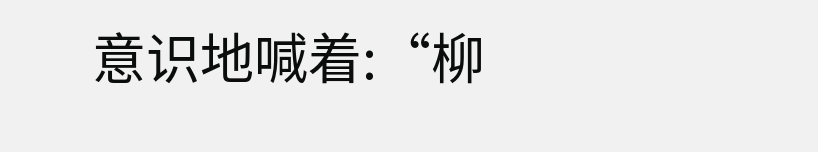意识地喊着:“柳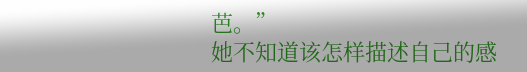芭。”
她不知道该怎样描述自己的感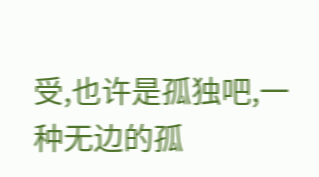受,也许是孤独吧,一种无边的孤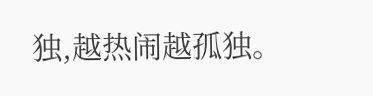独,越热闹越孤独。